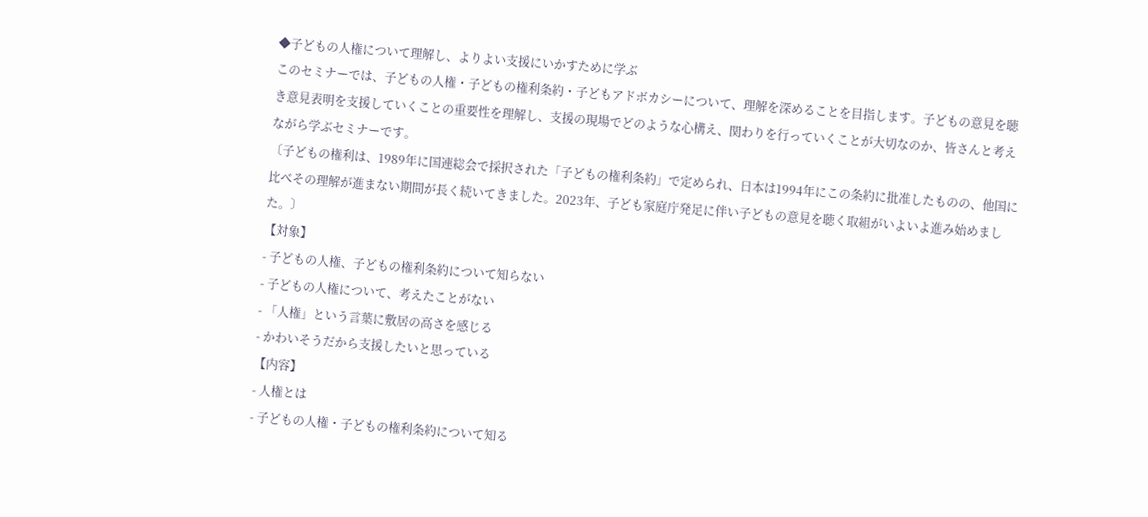◆子どもの人権について理解し、よりよい支援にいかすために学ぶ
このセミナーでは、子どもの人権・子どもの権利条約・子どもアドボカシーについて、理解を深めることを目指します。子どもの意見を聴き意見表明を支援していくことの重要性を理解し、支援の現場でどのような心構え、関わりを行っていくことが大切なのか、皆さんと考えながら学ぶセミナーです。
〔子どもの権利は、1989年に国連総会で採択された「子どもの権利条約」で定められ、日本は1994年にこの条約に批准したものの、他国に比べその理解が進まない期間が長く続いてきました。2023年、子ども家庭庁発足に伴い子どもの意見を聴く取組がいよいよ進み始めました。〕
【対象】
- 子どもの人権、子どもの権利条約について知らない
- 子どもの人権について、考えたことがない
- 「人権」という言葉に敷居の高さを感じる
- かわいそうだから支援したいと思っている
【内容】
- 人権とは
- 子どもの人権・子どもの権利条約について知る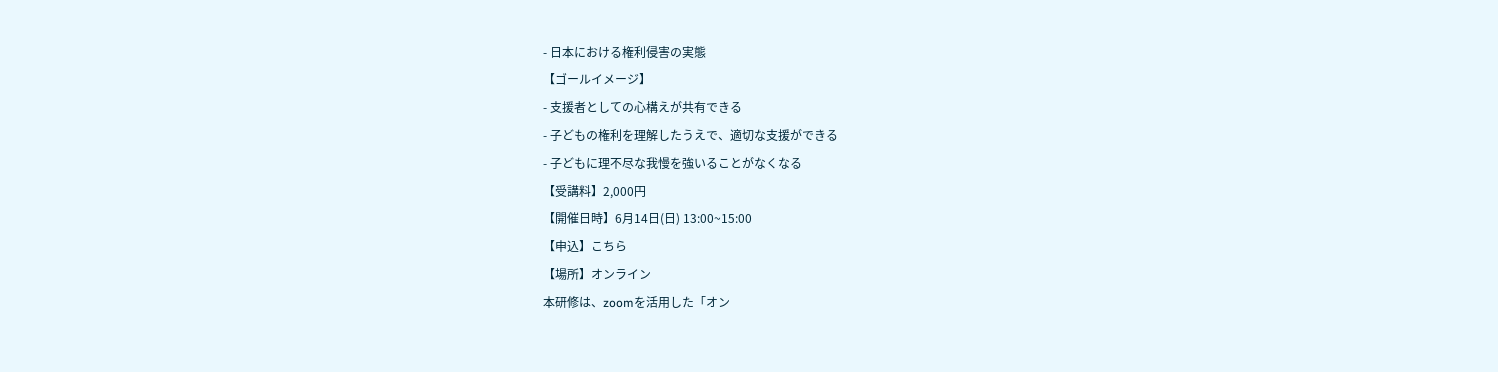- 日本における権利侵害の実態
【ゴールイメージ】
- 支援者としての心構えが共有できる
- 子どもの権利を理解したうえで、適切な支援ができる
- 子どもに理不尽な我慢を強いることがなくなる
【受講料】2,000円
【開催日時】6月14日(日) 13:00~15:00
【申込】こちら
【場所】オンライン
本研修は、zoomを活用した「オン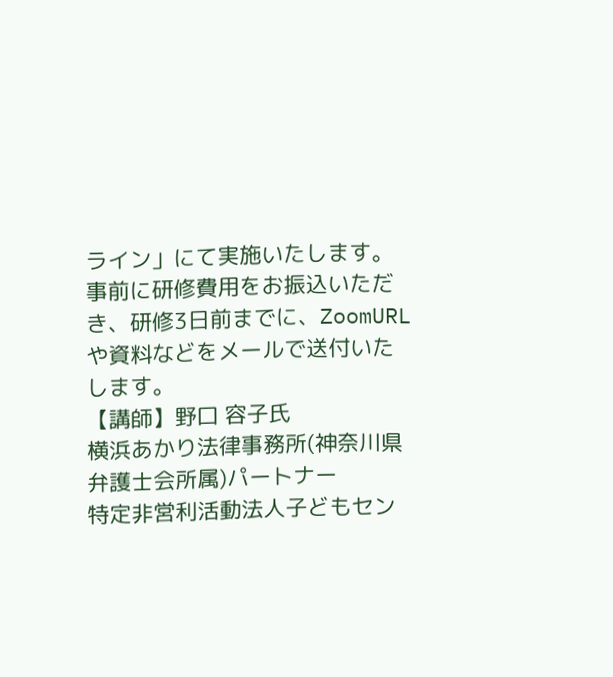ライン」にて実施いたします。
事前に研修費用をお振込いただき、研修3日前までに、ZoomURLや資料などをメールで送付いたします。
【講師】野口 容子氏
横浜あかり法律事務所(神奈川県弁護士会所属)パートナー
特定非営利活動法人子どもセン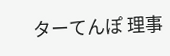ターてんぽ 理事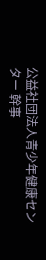公益社団法人青少年健康センター 幹事